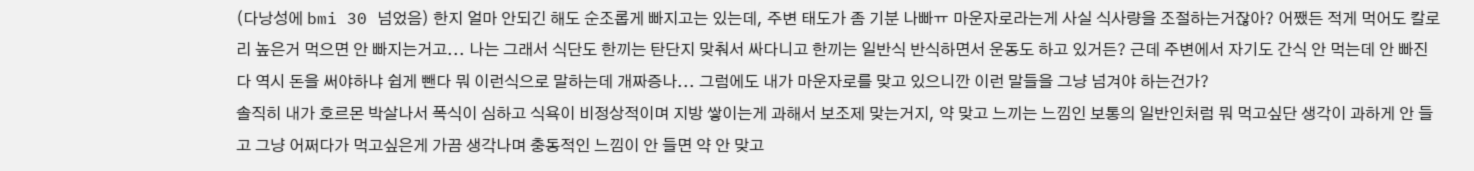(다낭성에 bmi 30 넘었음) 한지 얼마 안되긴 해도 순조롭게 빠지고는 있는데, 주변 태도가 좀 기분 나빠ㅠ 마운자로라는게 사실 식사량을 조절하는거잖아? 어쨌든 적게 먹어도 칼로리 높은거 먹으면 안 빠지는거고... 나는 그래서 식단도 한끼는 탄단지 맞춰서 싸다니고 한끼는 일반식 반식하면서 운동도 하고 있거든? 근데 주변에서 자기도 간식 안 먹는데 안 빠진다 역시 돈을 써야하냐 쉽게 뺀다 뭐 이런식으로 말하는데 개짜증나... 그럼에도 내가 마운자로를 맞고 있으니깐 이런 말들을 그냥 넘겨야 하는건가?
솔직히 내가 호르몬 박살나서 폭식이 심하고 식욕이 비정상적이며 지방 쌓이는게 과해서 보조제 맞는거지, 약 맞고 느끼는 느낌인 보통의 일반인처럼 뭐 먹고싶단 생각이 과하게 안 들고 그냥 어쩌다가 먹고싶은게 가끔 생각나며 충동적인 느낌이 안 들면 약 안 맞고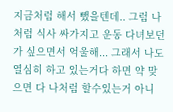지금처럼 해서 뺐을텐데.. 그럼 나처럼 식사 싸가지고 운동 다녀보던가 싶으면서 억울해... 그래서 나도 열심히 하고 있는거다 하면 약 맞으면 다 나처럼 할수있는거 아니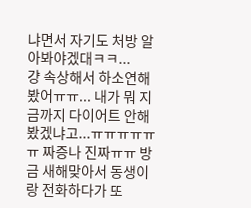냐면서 자기도 처방 알아봐야겠대ㅋㅋ...
걍 속상해서 하소연해봤어ㅠㅠ... 내가 뭐 지금까지 다이어트 안해봤겠냐고...ㅠㅠㅠㅠㅠㅠ 짜증나 진짜ㅠㅠ 방금 새해맞아서 동생이랑 전화하다가 또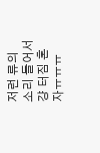저런 류의 소리 들어서 걍 터짐 혼자ㅠㅠㅠ